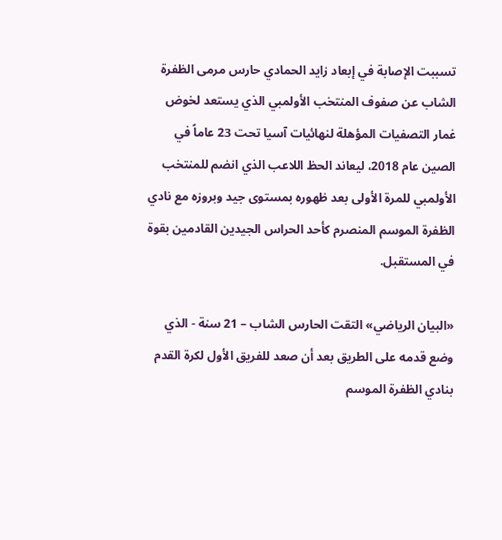تسببت الإصابة في إبعاد زايد الحمادي حارس مرمى الظفرة الشاب عن صفوف المنتخب الأولمبي الذي يستعد لخوض غمار التصفيات المؤهلة لنهائيات آسيا تحت 23 عاماً في الصين عام 2018، ليعاند الحظ اللاعب الذي انضم للمنتخب الأولمبي للمرة الأولى بعد ظهوره بمستوى جيد وبروزه مع نادي الظفرة الموسم المنصرم كأحد الحراس الجيدين القادمين بقوة في المستقبل.

«البيان الرياضي» التقت الحارس الشاب – 21 سنة - الذي وضع قدمه على الطريق بعد أن صعد للفريق الأول لكرة القدم بنادي الظفرة الموسم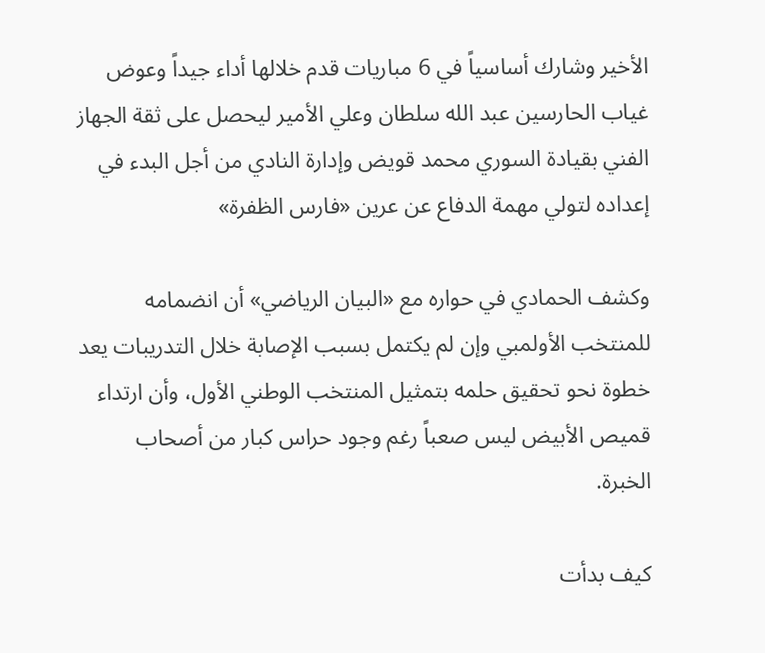الأخير وشارك أساسياً في 6 مباريات قدم خلالها أداء جيداً وعوض غياب الحارسين عبد الله سلطان وعلي الأمير ليحصل على ثقة الجهاز الفني بقيادة السوري محمد قويض وإدارة النادي من أجل البدء في إعداده لتولي مهمة الدفاع عن عرين «فارس الظفرة»

وكشف الحمادي في حواره مع «البيان الرياضي» أن انضمامه للمنتخب الأولمبي وإن لم يكتمل بسبب الإصابة خلال التدريبات يعد خطوة نحو تحقيق حلمه بتمثيل المنتخب الوطني الأول، وأن ارتداء قميص الأبيض ليس صعباً رغم وجود حراس كبار من أصحاب الخبرة.

كيف بدأت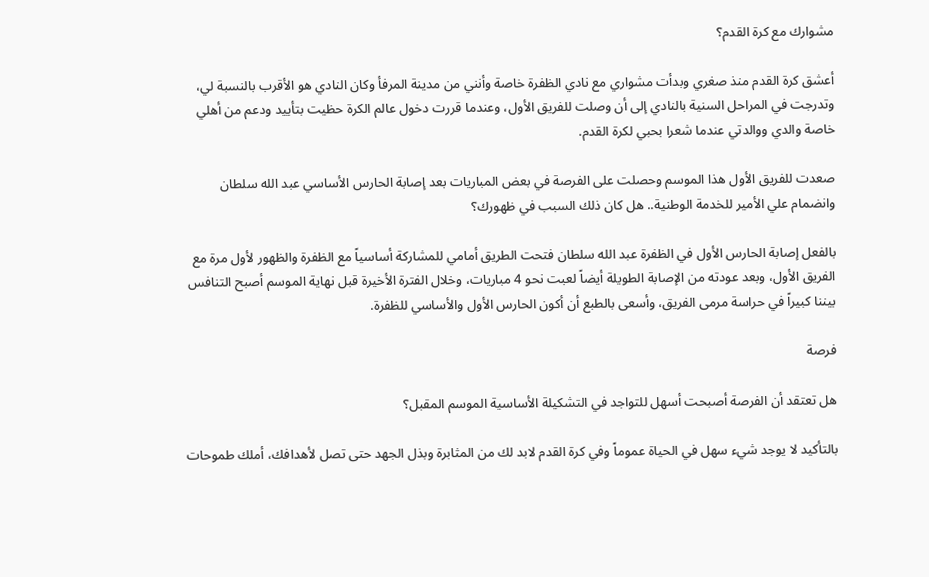مشوارك مع كرة القدم؟

أعشق كرة القدم منذ صغري وبدأت مشواري مع نادي الظفرة خاصة وأنني من مدينة المرفأ وكان النادي هو الأقرب بالنسبة لي، وتدرجت في المراحل السنية بالنادي إلى أن وصلت للفريق الأول، وعندما قررت دخول عالم الكرة حظيت بتأييد ودعم من أهلي خاصة والدي ووالدتي عندما شعرا بحبي لكرة القدم.

صعدت للفريق الأول هذا الموسم وحصلت على الفرصة في بعض المباريات بعد إصابة الحارس الأساسي عبد الله سلطان وانضمام علي الأمير للخدمة الوطنية.. هل كان ذلك السبب في ظهورك؟

بالفعل إصابة الحارس الأول في الظفرة عبد الله سلطان فتحت الطريق أمامي للمشاركة أساسياً مع الظفرة والظهور لأول مرة مع الفريق الأول، وبعد عودته من الإصابة الطويلة أيضاً لعبت نحو 4 مباريات، وخلال الفترة الأخيرة قبل نهاية الموسم أصبح التنافس بيننا كبيراً في حراسة مرمى الفريق، وأسعى بالطبع أن أكون الحارس الأول والأساسي للظفرة.

فرصة

هل تعتقد أن الفرصة أصبحت أسهل للتواجد في التشكيلة الأساسية الموسم المقبل؟

بالتأكيد لا يوجد شيء سهل في الحياة عموماً وفي كرة القدم لابد لك من المثابرة وبذل الجهد حتى تصل لأهدافك، أملك طموحات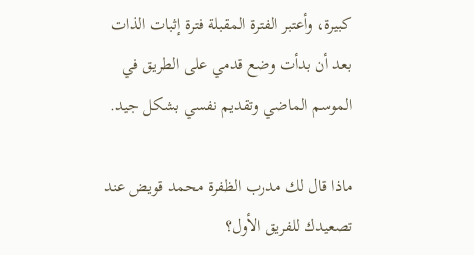كبيرة، وأعتبر الفترة المقبلة فترة إثبات الذات بعد أن بدأت وضع قدمي على الطريق في الموسم الماضي وتقديم نفسي بشكل جيد.

ماذا قال لك مدرب الظفرة محمد قويض عند تصعيدك للفريق الأول؟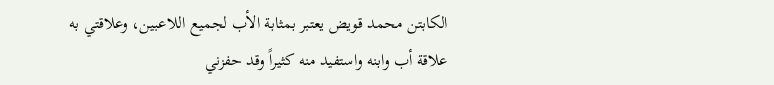الكابتن محمد قويض يعتبر بمثابة الأب لجميع اللاعبين، وعلاقتي به علاقة أب وابنه واستفيد منه كثيراً وقد حفزني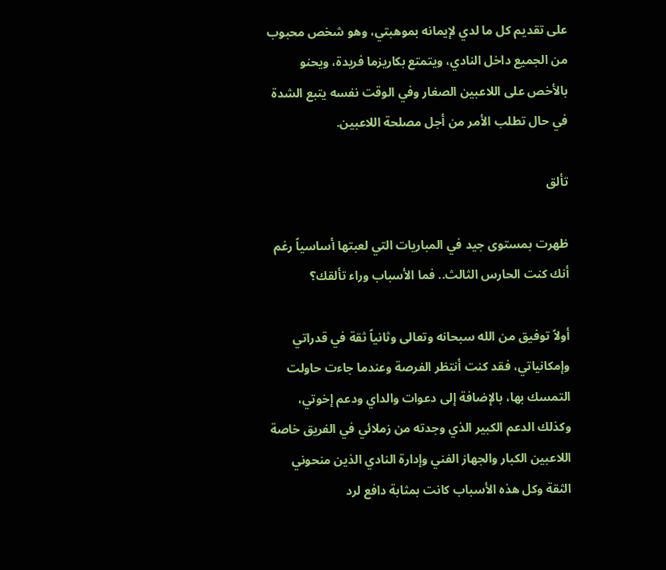على تقديم كل ما لدي لإيمانه بموهبتي، وهو شخص محبوب من الجميع داخل النادي، ويتمتع بكاريزما فريدة، ويحنو بالأخص على اللاعبين الصغار وفي الوقت نفسه يتبع الشدة في حال تطلب الأمر من أجل مصلحة اللاعبين.

تألق

ظهرت بمستوى جيد في المباريات التي لعبتها أساسياً رغم أنك كنت الحارس الثالث.. فما الأسباب وراء تألقك؟

أولاً توفيق من الله سبحانه وتعالى وثانياً ثقة في قدراتي وإمكانياتي، فقد كنت أنتظر الفرصة وعندما جاءت حاولت التمسك بها، بالإضافة إلى دعوات والداي ودعم إخوتي، وكذلك الدعم الكبير الذي وجدته من زملائي في الفريق خاصة اللاعبين الكبار والجهاز الفني وإدارة النادي الذين منحوني الثقة وكل هذه الأسباب كانت بمثابة دافع لرد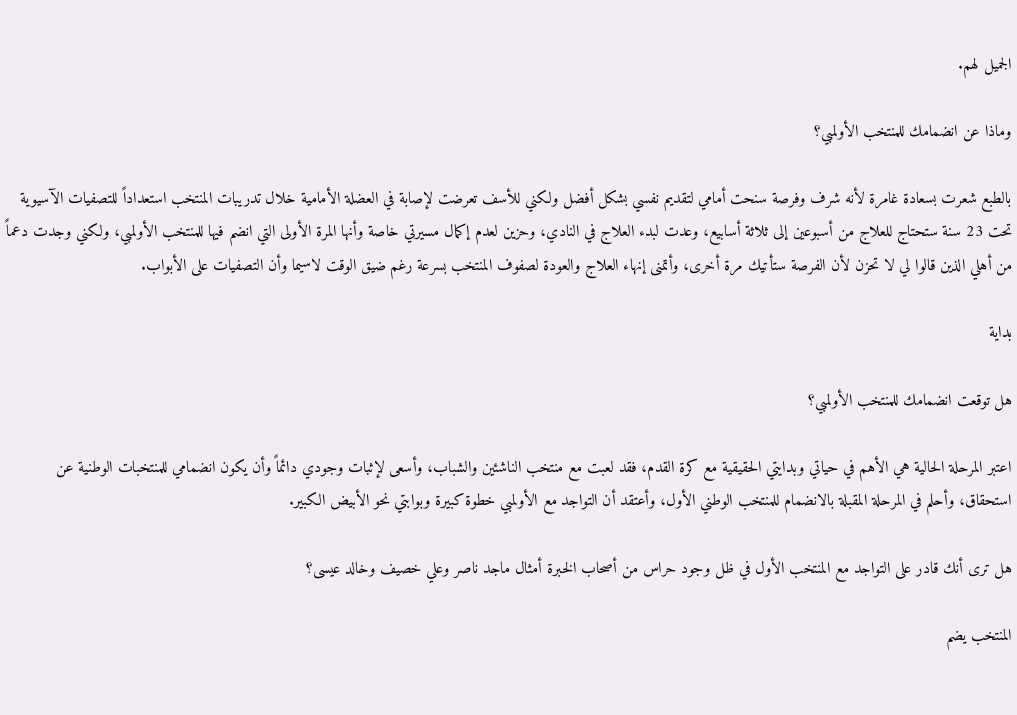الجميل لهم.

وماذا عن انضمامك للمنتخب الأولمبي؟

بالطبع شعرت بسعادة غامرة لأنه شرف وفرصة سنحت أمامي لتقديم نفسي بشكل أفضل ولكني للأسف تعرضت لإصابة في العضلة الأمامية خلال تدريبات المنتخب استعداداً للتصفيات الآسيوية تحت 23 سنة ستحتاج للعلاج من أسبوعين إلى ثلاثة أسابيع، وعدت لبدء العلاج في النادي، وحزين لعدم إكمال مسيرتي خاصة وأنها المرة الأولى التي انضم فيها للمنتخب الأولمبي، ولكني وجدت دعماً من أهلي الذين قالوا لي لا تحزن لأن الفرصة ستأتيك مرة أخرى، وأتمنى إنهاء العلاج والعودة لصفوف المنتخب بسرعة رغم ضيق الوقت لاسيما وأن التصفيات على الأبواب.

بداية

هل توقعت انضمامك للمنتخب الأولمبي؟

اعتبر المرحلة الحالية هي الأهم في حياتي وبدايتي الحقيقية مع كرة القدم، فقد لعبت مع منتخب الناشئين والشباب، وأسعى لإثبات وجودي دائماً وأن يكون انضمامي للمنتخبات الوطنية عن استحقاق، وأحلم في المرحلة المقبلة بالانضمام للمنتخب الوطني الأول، وأعتقد أن التواجد مع الأولمبي خطوة كبيرة وبوابتي نحو الأبيض الكبير.

هل ترى أنك قادر على التواجد مع المنتخب الأول في ظل وجود حراس من أصحاب الخبرة أمثال ماجد ناصر وعلي خصيف وخالد عيسى؟

المنتخب يضم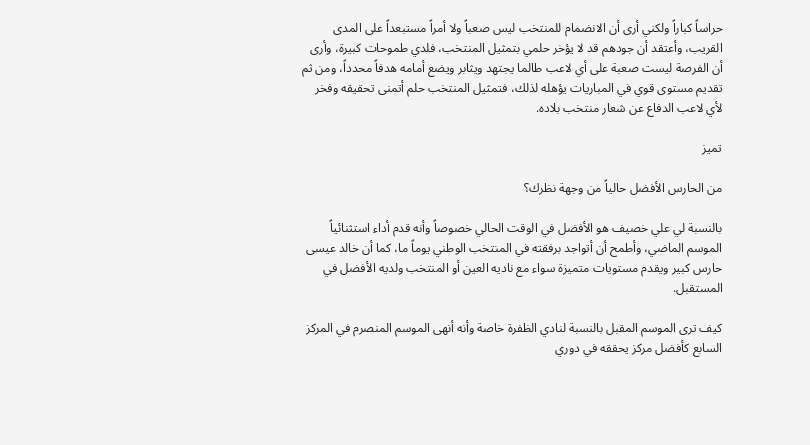حراساً كباراً ولكني أرى أن الانضمام للمنتخب ليس صعباً ولا أمراً مستبعداً على المدى القريب، وأعتقد أن جودهم قد لا يؤخر حلمي بتمثيل المنتخب، فلدي طموحات كبيرة، وأرى أن الفرصة ليست صعبة على أي لاعب طالما يجتهد ويثابر ويضع أمامه هدفاً محدداً، ومن ثم تقديم مستوى قوي في المباريات يؤهله لذلك، فتمثيل المنتخب حلم أتمنى تحقيقه وفخر لأي لاعب الدفاع عن شعار منتخب بلاده.

تميز

من الحارس الأفضل حالياً من وجهة نظرك؟

بالنسبة لي علي خصيف هو الأفضل في الوقت الحالي خصوصاً وأنه قدم أداء استثنائياً الموسم الماضي، وأطمح أن أتواجد برفقته في المنتخب الوطني يوماً ما، كما أن خالد عيسى حارس كبير ويقدم مستويات متميزة سواء مع ناديه العين أو المنتخب ولديه الأفضل في المستقبل.

كيف ترى الموسم المقبل بالنسبة لنادي الظفرة خاصة وأنه أنهى الموسم المنصرم في المركز السابع كأفضل مركز يحققه في دوري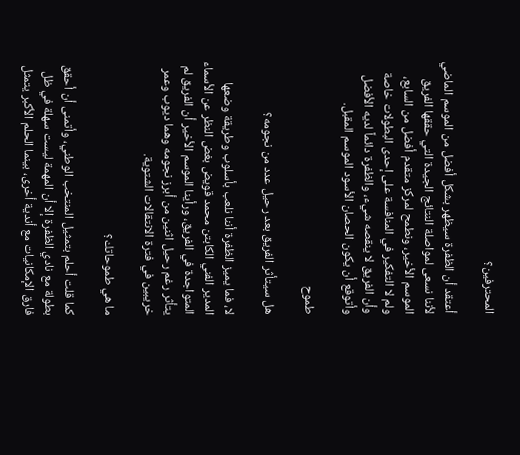المحترفين؟

أعتقد أن الظفرة سيظهر بشكل أفضل من الموسم الماضي لأننا نسعى لمواصلة النتائج الجيدة التي حققها الفريق الموسم الأخير، ونطمح لمركز متقدم أفضل من السابع، ولم لا التفكير في المنافسة على إحدى البطولات خاصة وأن الفريق لا ينقصه شيء، والظفرة دائماً لديه الأفضل وأتوقع أن يكون الحصان الأسود الموسم المقبل.

طموح

هل سيتأثر الفريق بعد رحيل عدد من نجومه؟

لا، فما يميز الظفرة أننا نلعب بأسلوب وطريقة وضعها المدير الفني الكابتن محمد قويض بغض النظر عن الأسماء المتواجدة في الفريق، ورأينا الموسم الأخير أن الفريق لم يتأثر رغم رحيل اثنين من أبرز نجومه وهما ديوب وعمر خريبين في فترة الانتقالات الشتوية.

ما هي طموحاتك؟

كما قلت أحلم بتمثيل المنتخب الوطني، وأتمنى أن أحقق بطولة مع نادي الظفرة إلا أن المهمة ليست سهلة في ظل فارق الإمكانيات مع أندية أخرى، بينما الحلم الأكبر يتمثل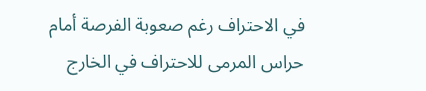في الاحتراف رغم صعوبة الفرصة أمام حراس المرمى للاحتراف في الخارج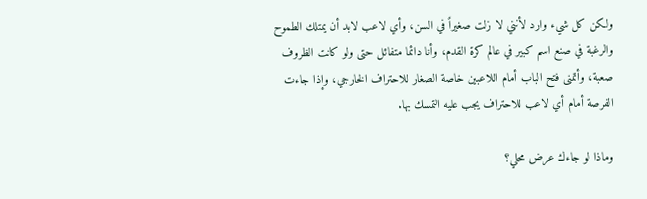ولكن كل شيء وارد لأنني لا زلت صغيراً في السن، وأي لاعب لابد أن يمتلك الطموح والرغبة في صنع اسم كبير في عالم كرة القدم، وأنا دائما متفائل حتى ولو كانت الظروف صعبة، وأتمنى فتح الباب أمام اللاعبين خاصة الصغار للاحتراف الخارجي، وإذا جاءت الفرصة أمام أي لاعب للاحتراف يجب عليه التمسك بها.

وماذا لو جاءك عرض محلي؟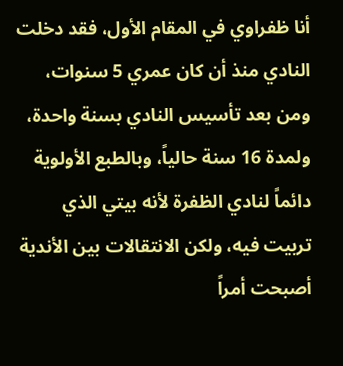أنا ظفراوي في المقام الأول، فقد دخلت النادي منذ أن كان عمري 5 سنوات، ومن بعد تأسيس النادي بسنة واحدة، ولمدة 16 سنة حالياً، وبالطبع الأولوية دائماً لنادي الظفرة لأنه بيتي الذي تربيت فيه، ولكن الانتقالات بين الأندية أصبحت أمراً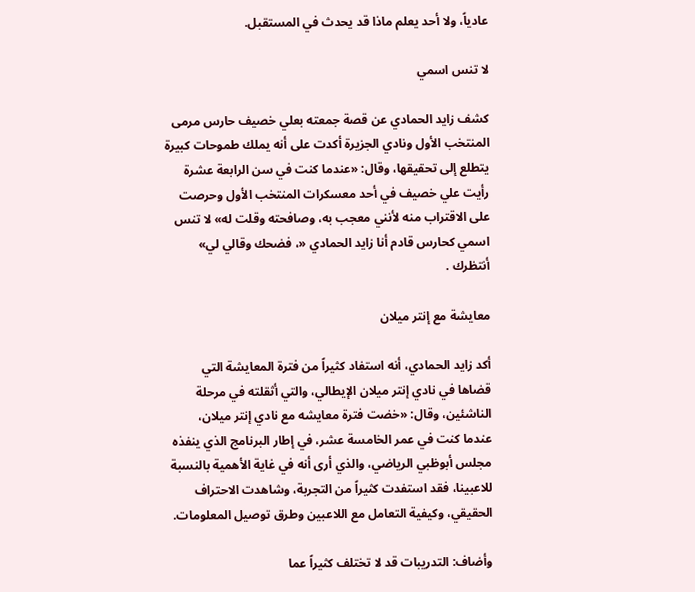عادياً، ولا أحد يعلم ماذا قد يحدث في المستقبل.

لا تنس اسمي

كشف زايد الحمادي عن قصة جمعته بعلي خصيف حارس مرمى المنتخب الأول ونادي الجزيرة أكدت على أنه يملك طموحات كبيرة يتطلع إلى تحقيقها، وقال: «عندما كنت في سن الرابعة عشرة رأيت علي خصيف في أحد معسكرات المنتخب الأول وحرصت على الاقتراب منه لأنني معجب به، وصافحته وقلت له» لا تنس اسمي كحارس قادم أنا زايد الحمادي «، فضحك وقالي لي» أنتظرك .

معايشة مع إنتر ميلان

أكد زايد الحمادي، أنه استفاد كثيراً من فترة المعايشة التي قضاها في نادي إنتر ميلان الإيطالي، والتي أثقلته في مرحلة الناشئين، وقال: «خضت فترة معايشه مع نادي إنتر ميلان، عندما كنت في عمر الخامسة عشر، في إطار البرنامج الذي ينفذه مجلس أبوظبي الرياضي، والذي أرى أنه في غاية الأهمية بالنسبة للاعبينا، فقد استفدت كثيراً من التجربة، وشاهدت الاحتراف الحقيقي، وكيفية التعامل مع اللاعبين وطرق توصيل المعلومات.

وأضاف: التدريبات قد لا تختلف كثيراً عما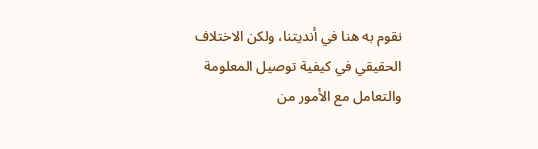نقوم به هنا في أنديتنا، ولكن الاختلاف الحقيقي في كيفية توصيل المعلومة والتعامل مع الأمور من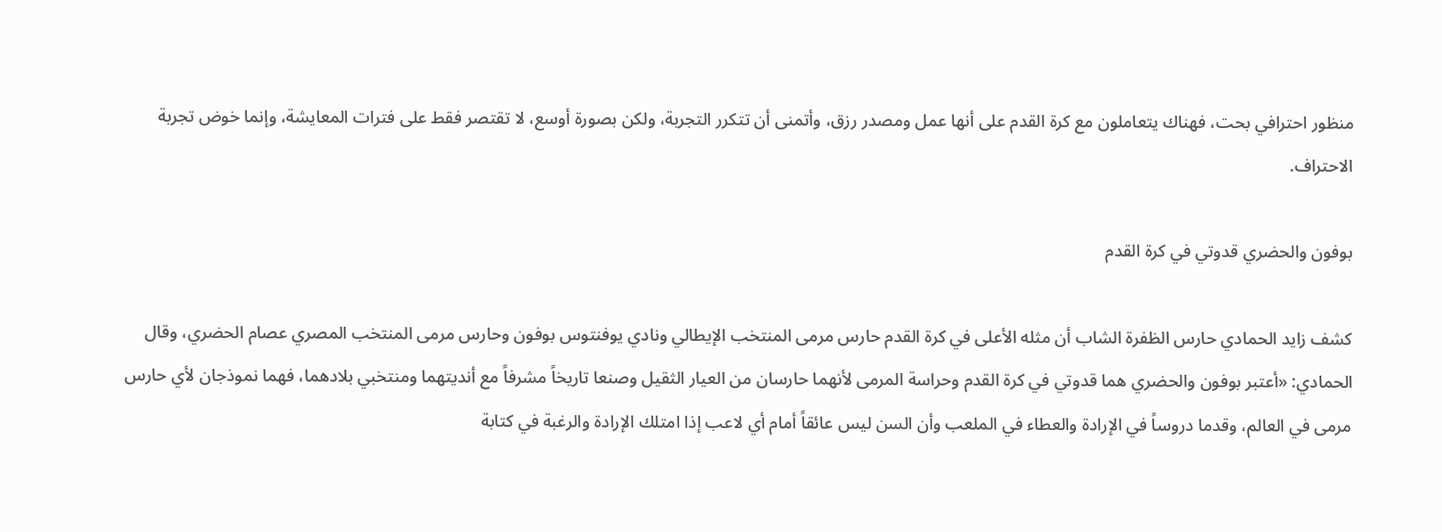منظور احترافي بحت، فهناك يتعاملون مع كرة القدم على أنها عمل ومصدر رزق، وأتمنى أن تتكرر التجربة، ولكن بصورة أوسع، لا تقتصر فقط على فترات المعايشة، وإنما خوض تجربة الاحتراف.

بوفون والحضري قدوتي في كرة القدم

كشف زايد الحمادي حارس الظفرة الشاب أن مثله الأعلى في كرة القدم حارس مرمى المنتخب الإيطالي ونادي يوفنتوس بوفون وحارس مرمى المنتخب المصري عصام الحضري، وقال الحمادي: «أعتبر بوفون والحضري هما قدوتي في كرة القدم وحراسة المرمى لأنهما حارسان من العيار الثقيل وصنعا تاريخاً مشرفاً مع أنديتهما ومنتخبي بلادهما، فهما نموذجان لأي حارس مرمى في العالم، وقدما دروساً في الإرادة والعطاء في الملعب وأن السن ليس عائقاً أمام أي لاعب إذا امتلك الإرادة والرغبة في كتابة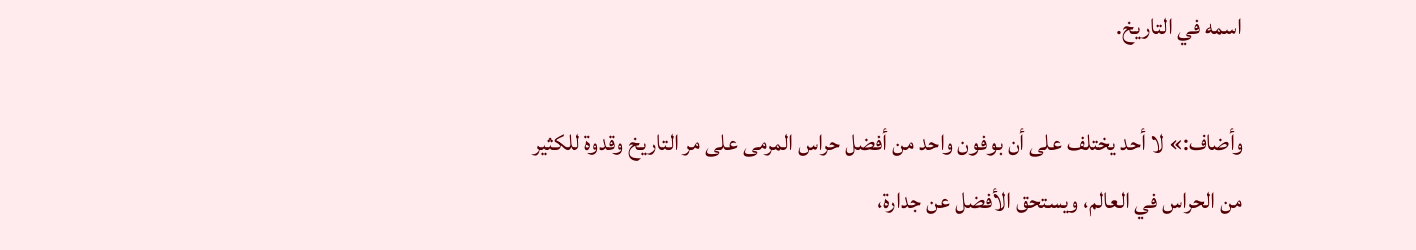اسمه في التاريخ.

وأضاف:» لا أحد يختلف على أن بوفون واحد من أفضل حراس المرمى على مر التاريخ وقدوة للكثير من الحراس في العالم، ويستحق الأفضل عن جدارة،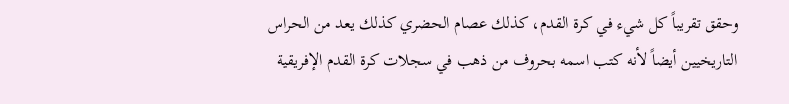وحقق تقريباً كل شيء في كرة القدم، كذلك عصام الحضري كذلك يعد من الحراس التاريخيين أيضاً لأنه كتب اسمه بحروف من ذهب في سجلات كرة القدم الإفريقية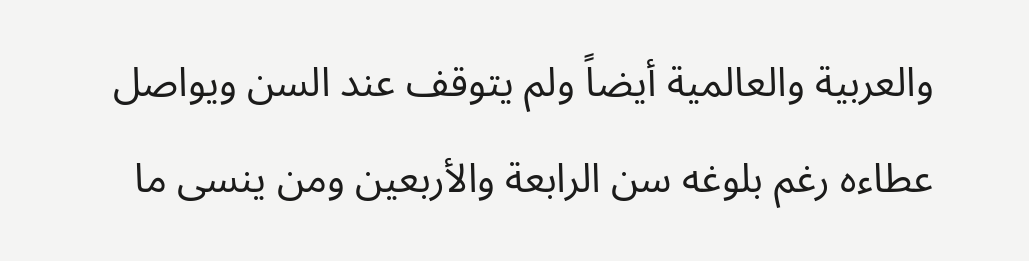والعربية والعالمية أيضاً ولم يتوقف عند السن ويواصل عطاءه رغم بلوغه سن الرابعة والأربعين ومن ينسى ما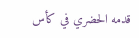قدمه الحضري في كأس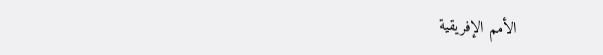الأمم الإفريقية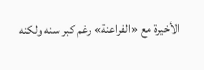الأخيرة مع «الفراعنة» رغم كبر سنه ولكنه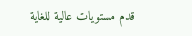قدم مستويات عالية للغاية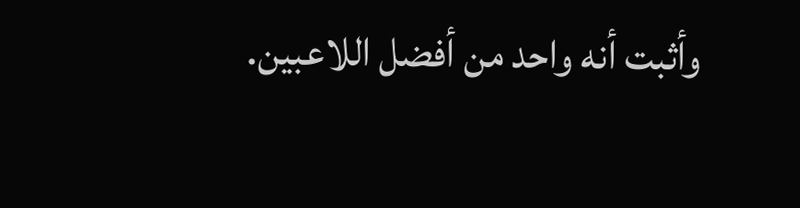وأثبت أنه واحد من أفضل اللاعبين.